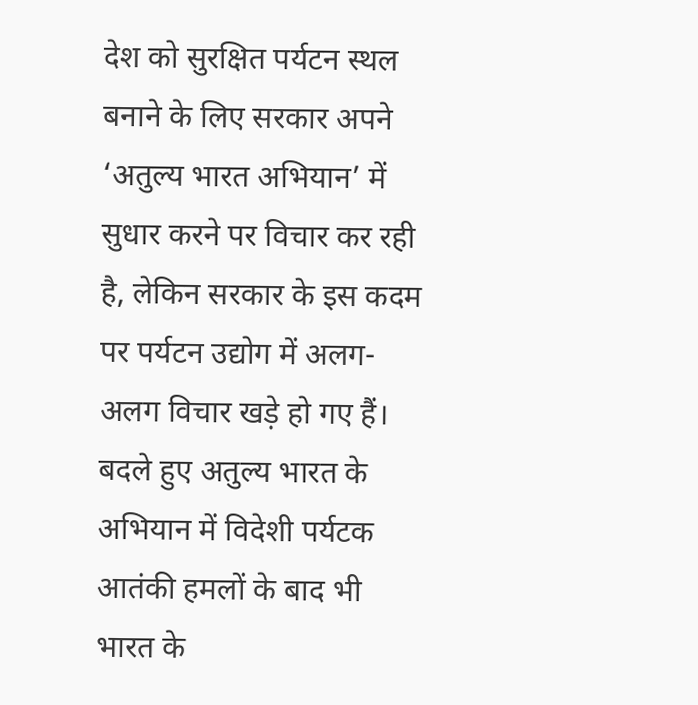देश को सुरक्षित पर्यटन स्थल बनाने के लिए सरकार अपने ‘अतुल्य भारत अभियान’ में सुधार करने पर विचार कर रही है, लेकिन सरकार के इस कदम पर पर्यटन उद्योग में अलग-अलग विचार खड़े हो गए हैं।
बदले हुए अतुल्य भारत के अभियान में विदेशी पर्यटक आतंकी हमलों के बाद भी भारत के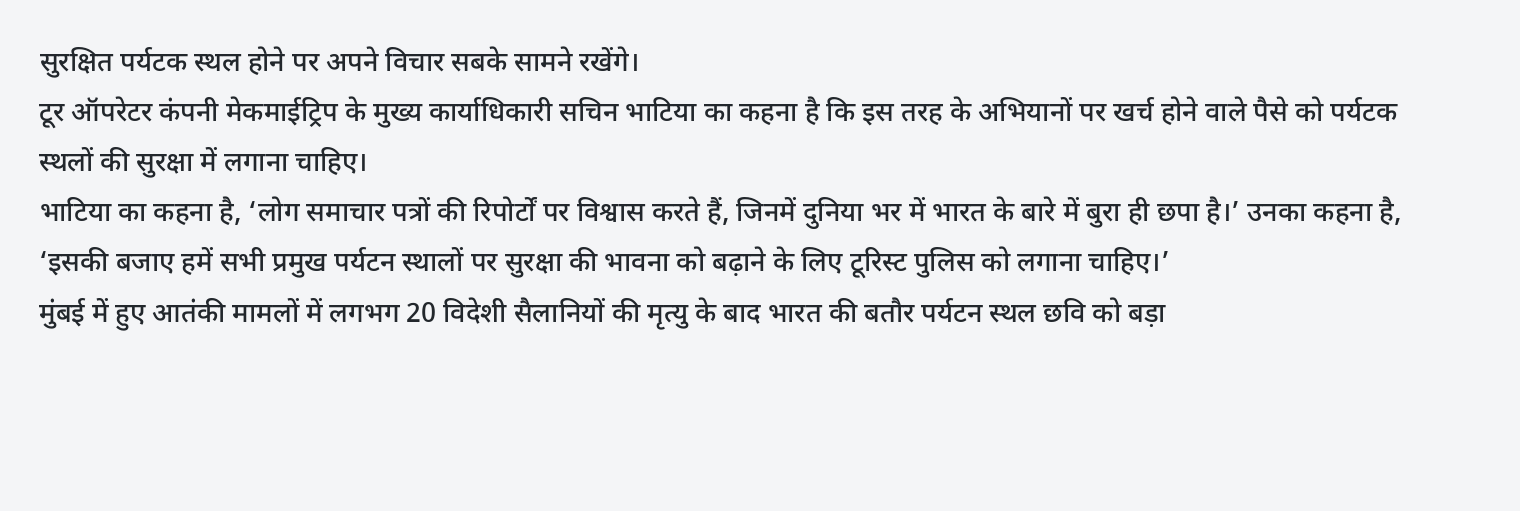सुरक्षित पर्यटक स्थल होने पर अपने विचार सबके सामने रखेंगे।
टूर ऑपरेटर कंपनी मेकमाईट्रिप के मुख्य कार्याधिकारी सचिन भाटिया का कहना है कि इस तरह के अभियानों पर खर्च होने वाले पैसे को पर्यटक स्थलों की सुरक्षा में लगाना चाहिए।
भाटिया का कहना है, ‘लोग समाचार पत्रों की रिपोर्टों पर विश्वास करते हैं, जिनमें दुनिया भर में भारत के बारे में बुरा ही छपा है।’ उनका कहना है, ‘इसकी बजाए हमें सभी प्रमुख पर्यटन स्थालों पर सुरक्षा की भावना को बढ़ाने के लिए टूरिस्ट पुलिस को लगाना चाहिए।’
मुंबई में हुए आतंकी मामलों में लगभग 20 विदेशी सैलानियों की मृत्यु के बाद भारत की बतौर पर्यटन स्थल छवि को बड़ा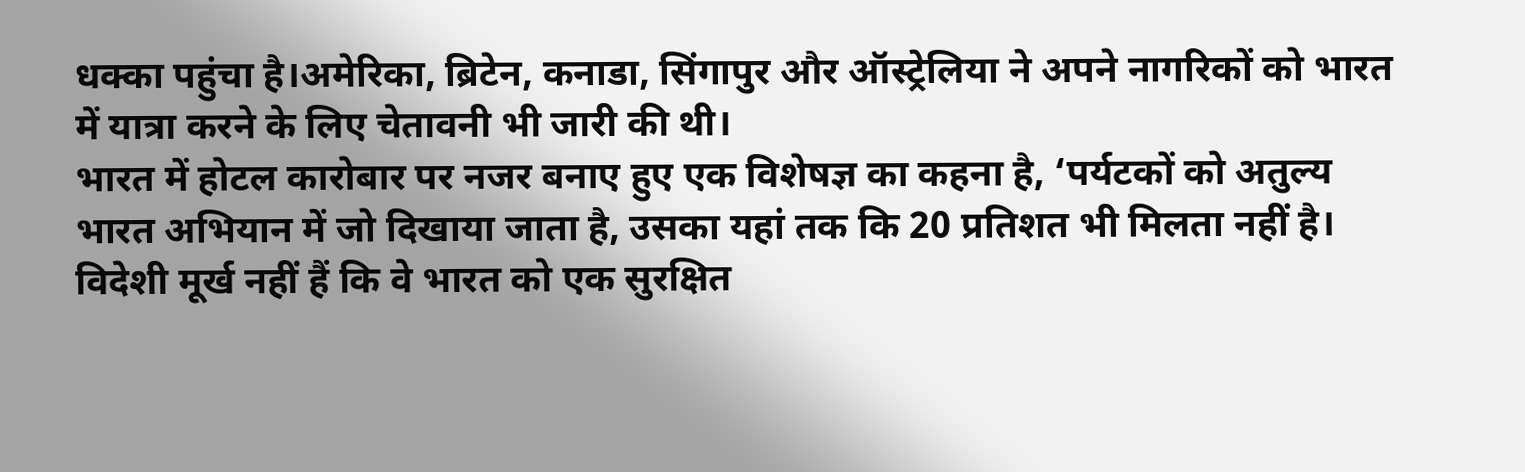धक्का पहुंचा है।अमेरिका, ब्रिटेन, कनाडा, सिंगापुर और ऑस्ट्रेलिया ने अपने नागरिकों को भारत में यात्रा करने के लिए चेतावनी भी जारी की थी।
भारत में होटल कारोबार पर नजर बनाए हुए एक विशेषज्ञ का कहना है, ‘पर्यटकों को अतुल्य भारत अभियान में जो दिखाया जाता है, उसका यहां तक कि 20 प्रतिशत भी मिलता नहीं है। विदेशी मूर्ख नहीं हैं कि वे भारत को एक सुरक्षित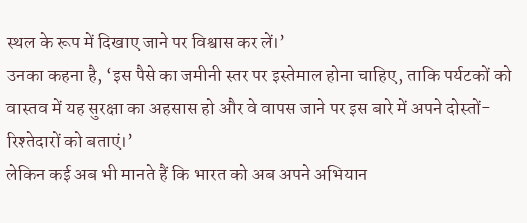स्थल के रूप में दिखाए जाने पर विश्वास कर लें।’
उनका कहना है, ‘इस पैसे का जमीनी स्तर पर इस्तेमाल होना चाहिए, ताकि पर्यटकों को वास्तव में यह सुरक्षा का अहसास हो और वे वापस जाने पर इस बारे में अपने दोस्तों-रिश्तेदारों को बताएं।’
लेकिन कई अब भी मानते हैं कि भारत को अब अपने अभियान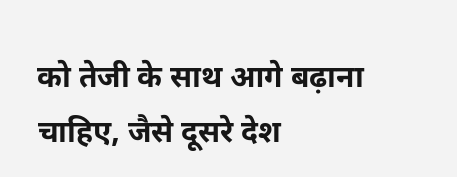को तेजी के साथ आगे बढ़ाना चाहिए, जैसे दूसरे देश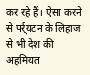कर रहे हैं। ऐसा करने से पर्र्यटन के लिहाज से भी देश की अहमियत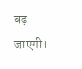बढ़ जाएगी।